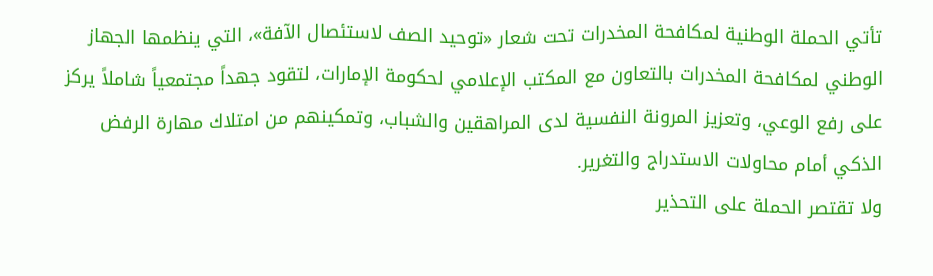تأتي الحملة الوطنية لمكافحة المخدرات تحت شعار «توحيد الصف لاستئصال الآفة»، التي ينظمها الجهاز الوطني لمكافحة المخدرات بالتعاون مع المكتب الإعلامي لحكومة الإمارات، لتقود جهداً مجتمعياً شاملاً يركز على رفع الوعي، وتعزيز المرونة النفسية لدى المراهقين والشباب، وتمكينهم من امتلاك مهارة الرفض الذكي أمام محاولات الاستدراج والتغرير.
ولا تقتصر الحملة على التحذير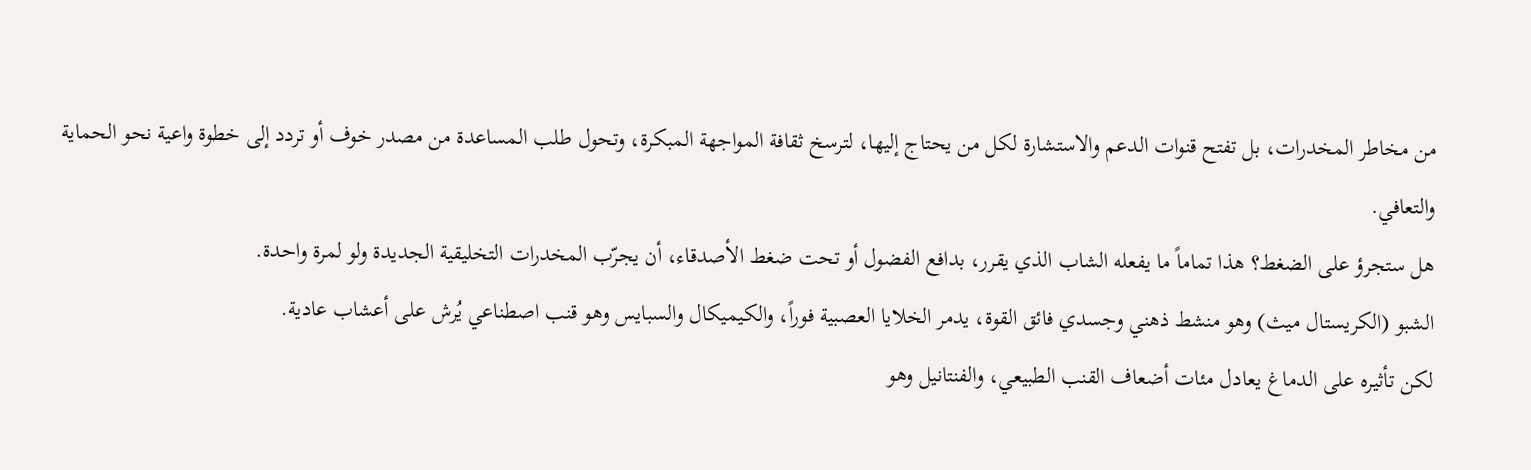من مخاطر المخدرات، بل تفتح قنوات الدعم والاستشارة لكل من يحتاج إليها، لترسخ ثقافة المواجهة المبكرة، وتحول طلب المساعدة من مصدر خوف أو تردد إلى خطوة واعية نحو الحماية والتعافي.
هل ستجرؤ على الضغط؟ هذا تماماً ما يفعله الشاب الذي يقرر، بدافع الفضول أو تحت ضغط الأصدقاء، أن يجرّب المخدرات التخليقية الجديدة ولو لمرة واحدة.
الشبو (الكريستال ميث) وهو منشط ذهني وجسدي فائق القوة، يدمر الخلايا العصبية فوراً، والكيميكال والسبايس وهو قنب اصطناعي يُرش على أعشاب عادية.
لكن تأثيره على الدماغ يعادل مئات أضعاف القنب الطبيعي، والفنتانيل وهو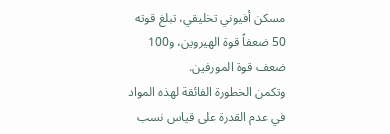مسكن أفيوني تخليقي، تبلغ قوته 50 ضعفاً قوة الهيروين، و100 ضعف قوة المورفين.
وتكمن الخطورة الفائقة لهذه المواد في عدم القدرة على قياس نسب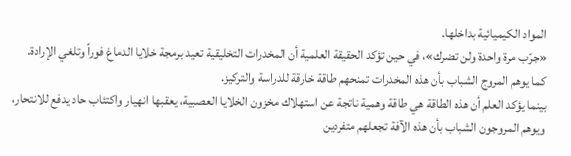المواد الكيميائية بداخلها.
«جرّب مرة واحدة ولن تضرك»، في حين تؤكد الحقيقة العلمية أن المخدرات التخليقية تعيد برمجة خلايا الدماغ فوراً وتلغي الإرادة.
كما يوهم المروج الشباب بأن هذه المخدرات تمنحهم طاقة خارقة للدراسة والتركيز.
بينما يؤكد العلم أن هذه الطاقة هي طاقة وهمية ناتجة عن استهلاك مخزون الخلايا العصبية، يعقبها انهيار واكتئاب حاد يدفع للانتحار، ويوهم المروجون الشباب بأن هذه الآفة تجعلهم متفردين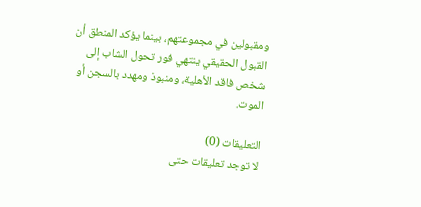ومقبولين في مجموعتهم، بينما يؤكد المنطق أن القبول الحقيقي ينتهي فور تحول الشاب إلى شخص فاقد الأهلية، ومنبوذ ومهدد بالسجن أو الموت.

التعليقات (0)
لا توجد تعليقات حتى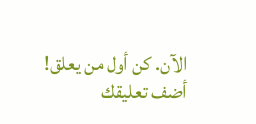الآن. كن أول من يعلق!
أضف تعليقك